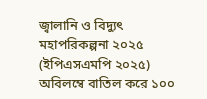জ্বালানি ও বিদ্যুৎ মহাপরিকল্পনা ২০২৫ (ইপিএসএমপি ২০২৫) অবিলম্বে বাতিল করে ১০০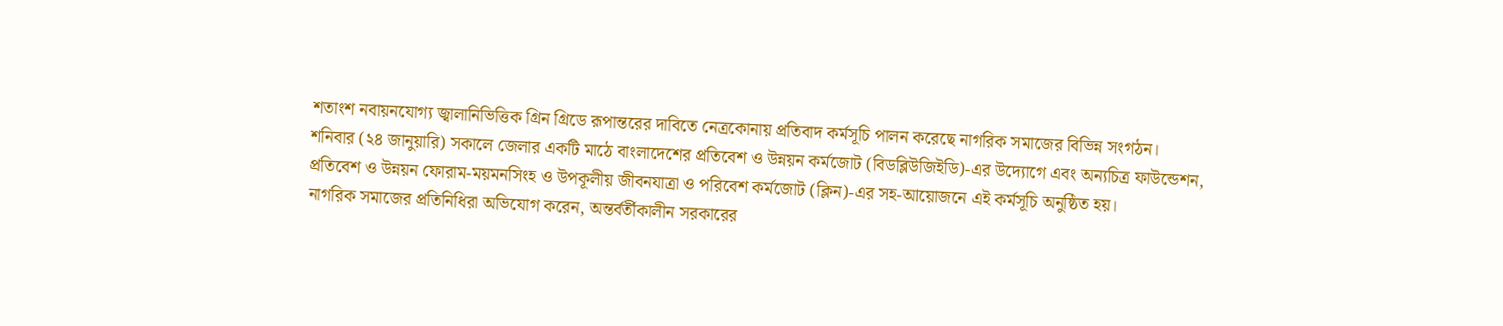শতাংশ নবায়নযোগ্য জ্বালানিভিত্তিক গ্রিন গ্রিডে রূপান্তরের দাবিতে নেত্রকোনায় প্রতিবাদ কর্মসূচি পালন করেছে নাগরিক সমাজের বিভিন্ন সংগঠন।
শনিবার (২৪ জানুয়ারি) সকালে জেলার একটি মাঠে বাংলাদেশের প্রতিবেশ ও উন্নয়ন কর্মজোট (বিডব্লিউজিইডি)-এর উদ্যোগে এবং অন্যচিত্র ফাউন্ডেশন, প্রতিবেশ ও উন্নয়ন ফোরাম-ময়মনসিংহ ও উপকূলীয় জীবনযাত্রা ও পরিবেশ কর্মজোট (ক্লিন)-এর সহ-আয়োজনে এই কর্মসূচি অনুষ্ঠিত হয়।
নাগরিক সমাজের প্রতিনিধিরা অভিযোগ করেন, অন্তর্বর্তীকালীন সরকারের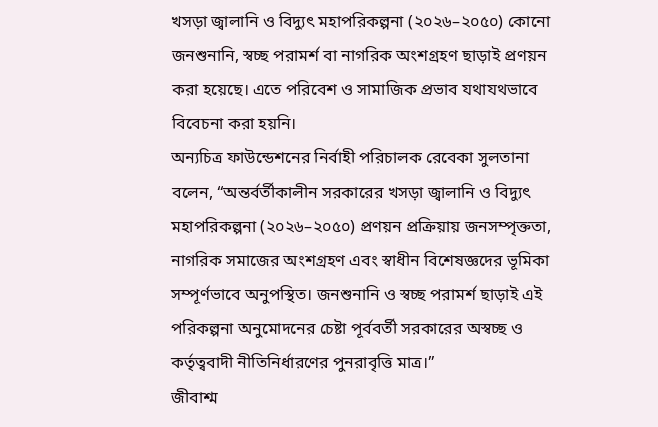খসড়া জ্বালানি ও বিদ্যুৎ মহাপরিকল্পনা (২০২৬–২০৫০) কোনো জনশুনানি, স্বচ্ছ পরামর্শ বা নাগরিক অংশগ্রহণ ছাড়াই প্রণয়ন করা হয়েছে। এতে পরিবেশ ও সামাজিক প্রভাব যথাযথভাবে বিবেচনা করা হয়নি।
অন্যচিত্র ফাউন্ডেশনের নির্বাহী পরিচালক রেবেকা সুলতানা বলেন, “অন্তর্বর্তীকালীন সরকারের খসড়া জ্বালানি ও বিদ্যুৎ মহাপরিকল্পনা (২০২৬–২০৫০) প্রণয়ন প্রক্রিয়ায় জনসম্পৃক্ততা, নাগরিক সমাজের অংশগ্রহণ এবং স্বাধীন বিশেষজ্ঞদের ভূমিকা সম্পূর্ণভাবে অনুপস্থিত। জনশুনানি ও স্বচ্ছ পরামর্শ ছাড়াই এই পরিকল্পনা অনুমোদনের চেষ্টা পূর্ববর্তী সরকারের অস্বচ্ছ ও কর্তৃত্ববাদী নীতিনির্ধারণের পুনরাবৃত্তি মাত্র।”
জীবাশ্ম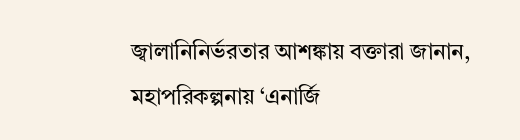জ্বালানিনির্ভরতার আশঙ্কায় বক্তারা জানান, মহাপরিকল্পনায় ‘এনার্জি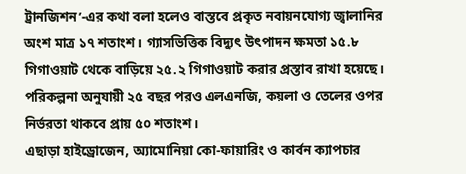ট্রানজিশন’-এর কথা বলা হলেও বাস্তবে প্রকৃত নবায়নযোগ্য জ্বালানির অংশ মাত্র ১৭ শতাংশ। গ্যাসভিত্তিক বিদ্যুৎ উৎপাদন ক্ষমতা ১৫.৮ গিগাওয়াট থেকে বাড়িয়ে ২৫.২ গিগাওয়াট করার প্রস্তাব রাখা হয়েছে। পরিকল্পনা অনুযায়ী ২৫ বছর পরও এলএনজি, কয়লা ও তেলের ওপর নির্ভরতা থাকবে প্রায় ৫০ শতাংশ।
এছাড়া হাইড্রোজেন, অ্যামোনিয়া কো-ফায়ারিং ও কার্বন ক্যাপচার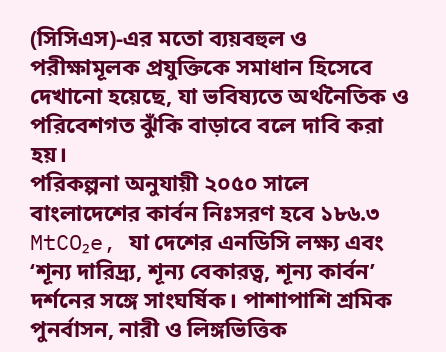(সিসিএস)-এর মতো ব্যয়বহুল ও পরীক্ষামূলক প্রযুক্তিকে সমাধান হিসেবে দেখানো হয়েছে, যা ভবিষ্যতে অর্থনৈতিক ও পরিবেশগত ঝুঁকি বাড়াবে বলে দাবি করা হয়।
পরিকল্পনা অনুযায়ী ২০৫০ সালে বাংলাদেশের কার্বন নিঃসরণ হবে ১৮৬.৩ MtCO₂e, যা দেশের এনডিসি লক্ষ্য এবং ‘শূন্য দারিদ্র্য, শূন্য বেকারত্ব, শূন্য কার্বন’ দর্শনের সঙ্গে সাংঘর্ষিক। পাশাপাশি শ্রমিক পুনর্বাসন, নারী ও লিঙ্গভিত্তিক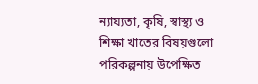ন্যায্যতা, কৃষি, স্বাস্থ্য ও শিক্ষা খাতের বিষয়গুলো পরিকল্পনায় উপেক্ষিত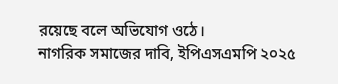রয়েছে বলে অভিযোগ ওঠে।
নাগরিক সমাজের দাবি, ইপিএসএমপি ২০২৫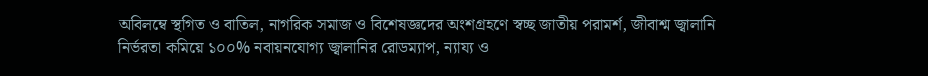অবিলম্বে স্থগিত ও বাতিল, নাগরিক সমাজ ও বিশেষজ্ঞদের অংশগ্রহণে স্বচ্ছ জাতীয় পরামর্শ, জীবাশ্ম জ্বালানি নির্ভরতা কমিয়ে ১০০% নবায়নযোগ্য জ্বালানির রোডম্যাপ, ন্যায্য ও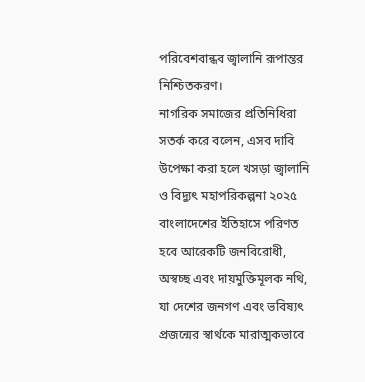পরিবেশবান্ধব জ্বালানি রূপান্তর নিশ্চিতকরণ।
নাগরিক সমাজের প্রতিনিধিরা সতর্ক করে বলেন, এসব দাবি উপেক্ষা করা হলে খসড়া জ্বালানি ও বিদ্যুৎ মহাপরিকল্পনা ২০২৫ বাংলাদেশের ইতিহাসে পরিণত হবে আরেকটি জনবিরোধী, অস্বচ্ছ এবং দায়মুক্তিমূলক নথি, যা দেশের জনগণ এবং ভবিষ্যৎ প্রজন্মের স্বার্থকে মারাত্মকভাবে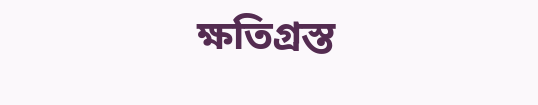ক্ষতিগ্রস্ত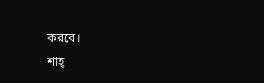করবে।
শাহ্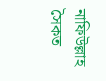নাফিউল্লাহ সৈকত